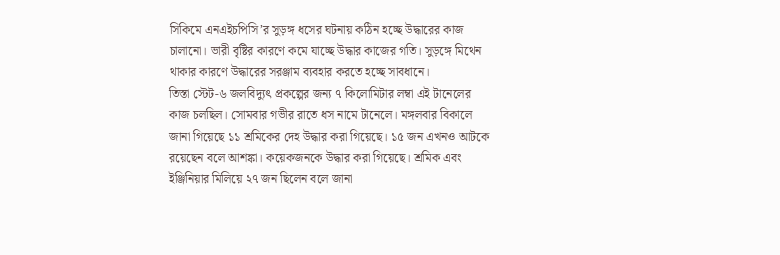সিকিমে এনএইচপিসি’র সুড়ঙ্গ ধসের ঘটনায় কঠিন হচ্ছে উদ্ধারের কাজ চালানো। ভারী বৃষ্টির কারণে কমে যাচ্ছে উদ্ধার কাজের গতি। সুড়ঙ্গে মিথেন থাকার কারণে উদ্ধারের সরঞ্জাম ব্যবহার করতে হচ্ছে সাবধানে।
তিস্তা স্টেট-৬ জলবিদ্যুৎ প্রকল্পের জন্য ৭ কিলোমিটার লম্বা এই টানেলের কাজ চলছিল। সোমবার গভীর রাতে ধস নামে টানেলে। মঙ্গলবার বিকালে জানা গিয়েছে ১১ শ্রমিকের দেহ উদ্ধার করা গিয়েছে। ১৫ জন এখনও আটকে রয়েছেন বলে আশঙ্কা। কয়েকজনকে উদ্ধার করা গিয়েছে। শ্রমিক এবং ইঞ্জিনিয়ার মিলিয়ে ২৭ জন ছিলেন বলে জানা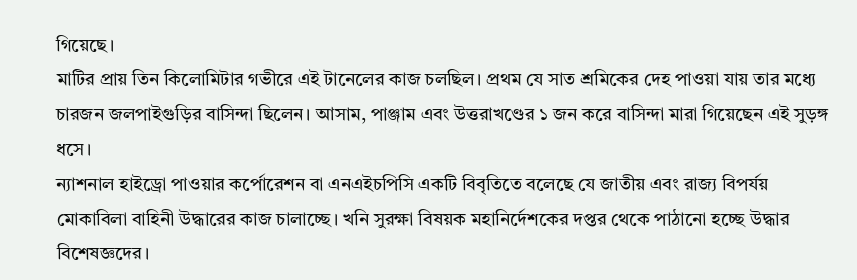গিয়েছে।
মাটির প্রায় তিন কিলোমিটার গভীরে এই টানেলের কাজ চলছিল। প্রথম যে সাত শ্রমিকের দেহ পাওয়া যায় তার মধ্যে চারজন জলপাইগুড়ির বাসিন্দা ছিলেন। আসাম, পাঞ্জাম এবং উত্তরাখণ্ডের ১ জন করে বাসিন্দা মারা গিয়েছেন এই সুড়ঙ্গ ধসে।
ন্যাশনাল হাইড্রো পাওয়ার কর্পোরেশন বা এনএইচপিসি একটি বিবৃতিতে বলেছে যে জাতীয় এবং রাজ্য বিপর্যয় মোকাবিলা বাহিনী উদ্ধারের কাজ চালাচ্ছে। খনি সুরক্ষা বিষয়ক মহানির্দেশকের দপ্তর থেকে পাঠানো হচ্ছে উদ্ধার বিশেষজ্ঞদের।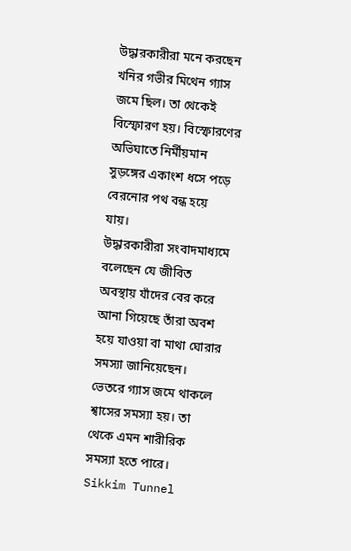উদ্ধারকারীরা মনে করছেন খনির গভীর মিথেন গ্যাস জমে ছিল। তা থেকেই বিস্ফোরণ হয়। বিস্ফোরণের অভিঘাতে নির্মীয়মান সুড়ঙ্গের একাংশ ধসে পড়ে বেরনোর পথ বন্ধ হয়ে যায়।
উদ্ধারকারীরা সংবাদমাধ্যমে বলেছেন যে জীবিত অবস্থায় যাঁদের বের করে আনা গিয়েছে তাঁরা অবশ হয়ে যাওয়া বা মাথা ঘোরার সমস্যা জানিয়েছেন। ভেতরে গ্যাস জমে থাকলে শ্বাসের সমস্যা হয়। তা থেকে এমন শারীরিক সমস্যা হতে পারে।
Sikkim Tunnel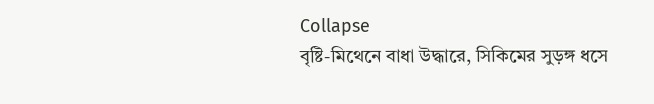Collapse
বৃষ্টি-মিথেনে বাধা উদ্ধারে, সিকিমের সুড়ঙ্গ ধসে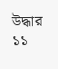উদ্ধার ১১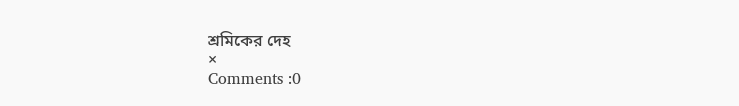শ্রমিকের দেহ
×
Comments :0